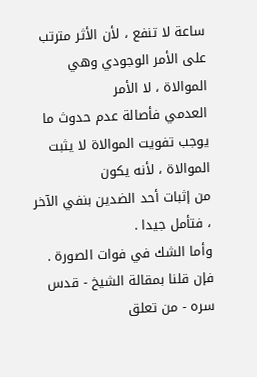ساعة لا تنفع ، لأن الأثر مترتب على الأمر الوجودي وهي الموالاة ، لا الأمر
العدمي فأصالة عدم حدوث ما يوجب تفويت الموالاة لا يثبت الموالاة ، لأنه يكون
من إثبات أحد الضدين بنفي الآخر ، فتأمل جيدا .
وأما الشك في فوات الصورة . فإن قلنا بمقالة الشيخ - قدس سره - من تعلق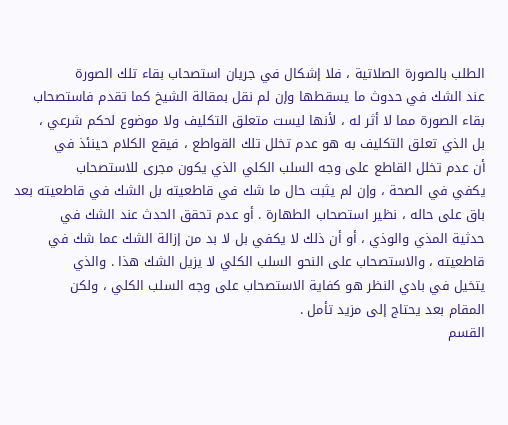الطلب بالصورة الصلاتية ، فلا إشكال في جريان استصحاب بقاء تلك الصورة
عند الشك في حدوث ما يسقطها وإن لم نقل بمقالة الشيخ كما تقدم فاستصحاب
بقاء الصورة مما لا أثر له ، لأنها ليست متعلق التكليف ولا موضوع لحكم شرعي ،
بل الذي تعلق التكليف به هو عدم تخلل تلك القواطع ، فيقع الكلام حينئذ في
أن عدم تخلل القاطع على وجه السلب الكلي الذي يكون مجرى للاستصحاب
يكفي في الصحة ، وإن لم يثبت حال ما شك في قاطعيته بل الشك في قاطعيته بعد
باق على حاله ، نظير استصحاب الطهارة . أو عدم تحقق الحدث عند الشك في
حدثية المذي والوذي ، أو أن ذلك لا يكفي بل لا بد من إزالة الشك عما شك في
قاطعيته ، والاستصحاب على النحو السلب الكلي لا يزيل الشك هذا . والذي
يتخيل في بادي النظر هو كفاية الاستصحاب على وجه السلب الكلي ، ولكن
المقام بعد يحتاج إلى مزيد تأمل .
القسم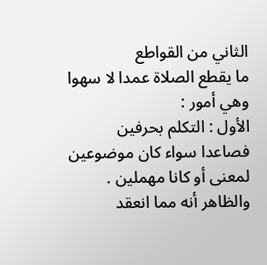الثاني من القواطع
ما يقطع الصلاة عمدا لا سهوا وهي أمور :
الأول : التكلم بحرفين فصاعدا سواء كان موضوعين لمعنى أو كانا مهملين .
والظاهر أنه مما انعقد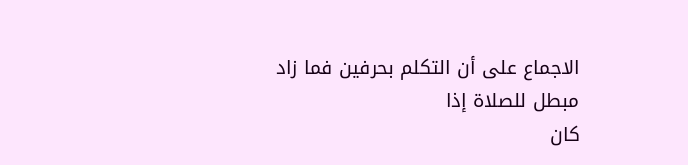الاجماع على أن التكلم بحرفين فما زاد مبطل للصلاة إذا
كان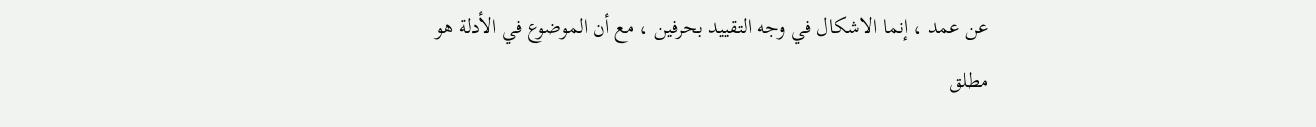عن عمد ، إنما الاشكال في وجه التقييد بحرفين ، مع أن الموضوع في الأدلة هو
مطلق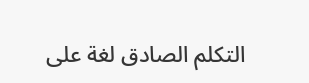التكلم الصادق لغة على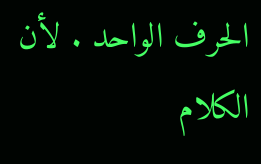الحرف الواحد . لأن الكلام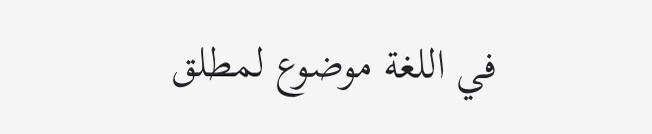في اللغة موضوع لمطلق